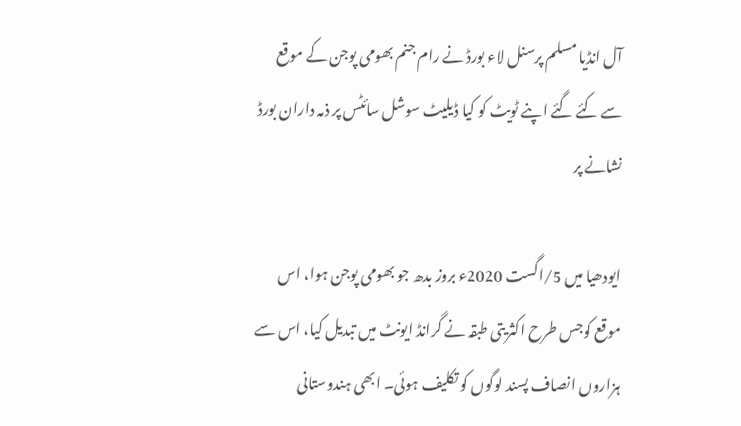آل انڈیا مسلم پرسنل لاء بورڈ نے رام جنم بھومی پوجن کے موقع سے کئے گئے اپنے ٹویٹ کو کیا ڈیلیٹ سوشل سائٹس پر ذمہ داران بورڈ نشانے پر

ایودھیا میں 5/اگست 2020ء بروز بدھ جو بھومی پوجن ہوا، اس موقع کوجس طرح اکثریتی طبقہ نے گرانڈ ایونٹ میں تبدیل کیا، اس سے ہزاروں انصاف پسند لوگوں کو تکلیف ہوئی۔ ابھی ہندوستانی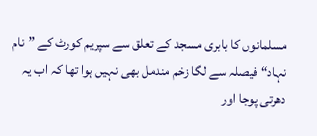مسلمانوں کا بابری مسجد کے تعلق سے سپریم کورٹ کے ”نام نہاد“ فیصلہ سے لگا زخم مندمل بھی نہیں ہوا تھا کہ اب یہ دھرتی پوجا اور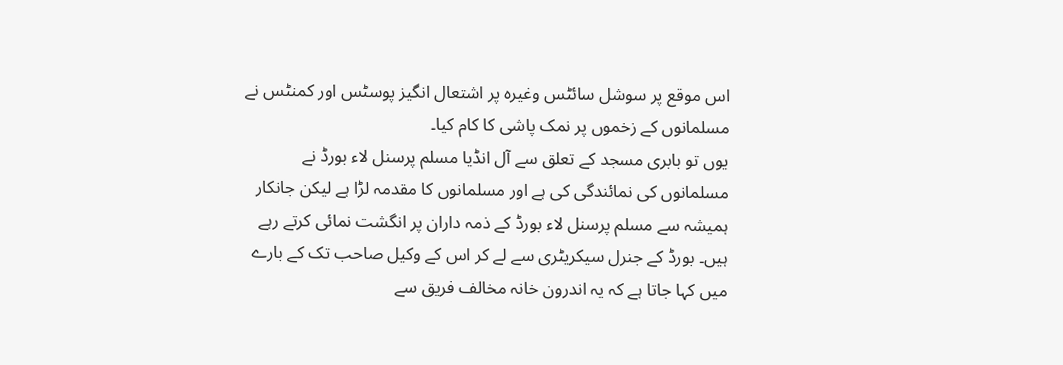اس موقع پر سوشل سائٹس وغیرہ پر اشتعال انگیز پوسٹس اور کمنٹس نے مسلمانوں کے زخموں پر نمک پاشی کا کام کیا۔
یوں تو بابری مسجد کے تعلق سے آل انڈیا مسلم پرسنل لاء بورڈ نے مسلمانوں کی نمائندگی کی ہے اور مسلمانوں کا مقدمہ لڑا ہے لیکن جانکار ہمیشہ سے مسلم پرسنل لاء بورڈ کے ذمہ داران پر انگشت نمائی کرتے رہے ہیں۔ بورڈ کے جنرل سیکریٹری سے لے کر اس کے وکیل صاحب تک کے بارے میں کہا جاتا ہے کہ یہ اندرون خانہ مخالف فریق سے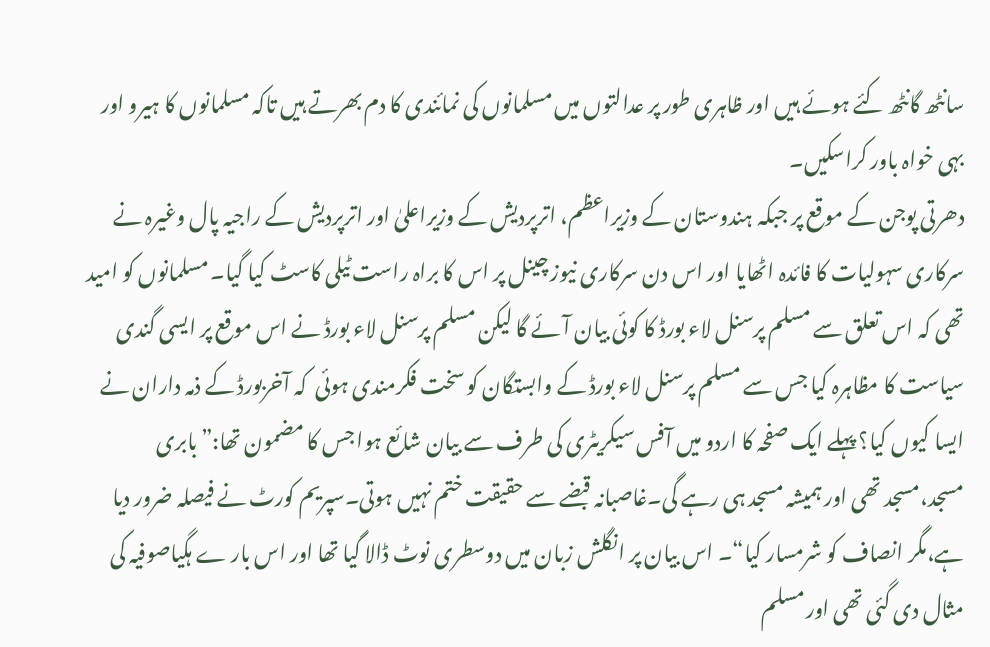سانٹھ گانٹھ کئے ہوئے ہیں اور ظاہری طور پر عدالتوں میں مسلمانوں کی نمائندی کا دم بھرتے ہیں تاکہ مسلمانوں کا ہیرو اور بہی خواہ باور کراسکیں۔
دھرتی پوجن کے موقع پر جبکہ ہندوستان کے وزیراعظم، اترپردیش کے وزیراعلیٰ اور اترپردیش کے راجیہ پال وغیرہ نے سرکاری سہولیات کا فائدہ اٹھایا اور اس دن سرکاری نیوز چینل پر اس کا براہ راست ٹیلی کاسٹ کیا گیا۔ مسلمانوں کو امید تھی کہ اس تعلق سے مسلم پرسنل لاء بورڈ کا کوئی بیان آئے گا لیکن مسلم پرسنل لاء بورڈ نے اس موقع پر ایسی گندی سیاست کا مظاہرہ کیا جس سے مسلم پرسنل لاء بورڈ کے وابستگان کو سخت فکرمندی ہوئی  کہ آخربورڈ کے ذمہ داران نے ایسا کیوں کیا؟ پہلے ایک صفحہ کا اردو میں آفس سیکریٹری کی طرف سے بیان شائع ہوا جس کا مضمون تھا:”بابری مسجد،مسجد تھی اور ہمیشہ مسجد ہی رہے گی۔غاصبانہ قبضے سے حقیقت ختم نہیں ہوتی۔سپریم کورٹ نے فیصلہ ضرور دیا ہے،مگر انصاف کو شرمسار کیا“۔ اس بیان پر انگلش زبان میں دوسطری نوٹ ڈالا گیا تھا اور اس بار ے ہگیاصوفیہ کی مثال دی گئی تھی اور مسلم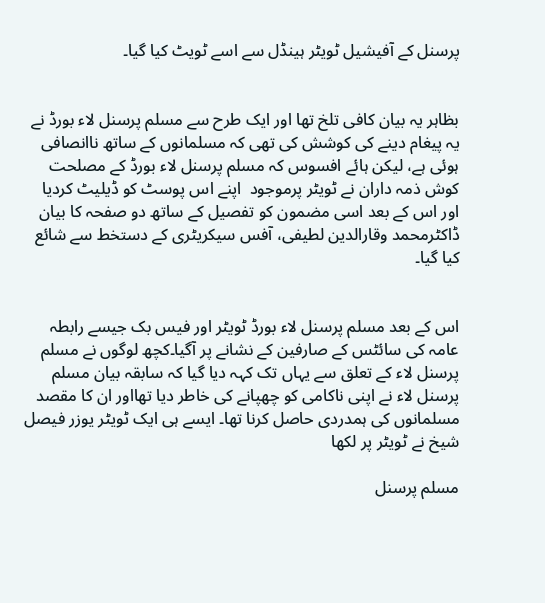پرسنل کے آفیشیل ٹویٹر ہینڈل سے اسے ٹویٹ کیا گیا۔


بظاہر یہ بیان کافی تلخ تھا اور ایک طرح سے مسلم پرسنل لاء بورڈ نے یہ پیغام دینے کی کوشش کی تھی کہ مسلمانوں کے ساتھ ناانصافی ہوئی ہے، لیکن ہائے افسوس کہ مسلم پرسنل لاء بورڈ کے مصلحت کوش ذمہ داران نے ٹویٹر پرموجود  اپنے اس پوسٹ کو ڈیلیٹ کردیا اور اس کے بعد اسی مضمون کو تفصیل کے ساتھ دو صفحہ کا بیان ڈاکٹرمحمد وقارالدین لطیفی، آفس سیکریٹری کے دستخط سے شائع کیا گیا۔


اس کے بعد مسلم پرسنل لاء بورڈ ٹویٹر اور فیس بک جیسے رابطہ عامہ کی سائٹس کے صارفین کے نشانے پر آگیا۔کچھ لوگوں نے مسلم پرسنل لاء کے تعلق سے یہاں تک کہہ دیا گیا کہ سابقہ بیان مسلم پرسنل لاء نے اپنی ناکامی کو چھپانے کی خاطر دیا تھااور ان کا مقصد مسلمانوں کی ہمدردی حاصل کرنا تھا۔ ایسے ہی ایک ٹویٹر یوزر فیصل شیخ نے ٹویٹر پر لکھا

مسلم پرسنل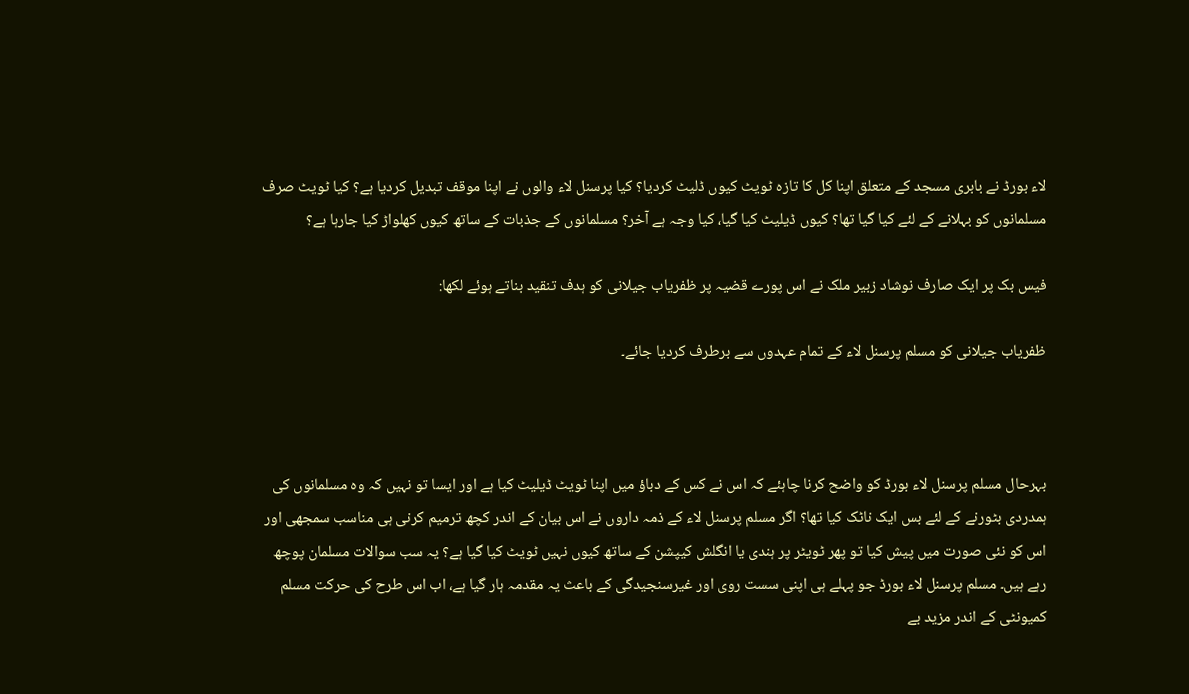لاء بورڈ نے بابری مسجد کے متعلق اپنا کل کا تازہ ٹویٹ کیوں ڈلیٹ کردیا؟ کیا پرسنل لاء والوں نے اپنا موقف تبدیل کردیا ہے؟ کیا ٹویٹ صرف مسلمانوں کو بہلانے کے لئے کیا گیا تھا؟ کیوں ڈیلیٹ کیا گیا، کیا وجہ ہے آخر؟ مسلمانوں کے جذبات کے ساتھ کیوں کھلواڑ کیا جارہا ہے؟

فیس بک پر ایک صارف نوشاد زبیر ملک نے اس پورے قضیہ پر ظفریاب جیلانی کو ہدف تنقید بناتے ہوئے لکھا:

ظفریاب جیلانی کو مسلم پرسنل لاء کے تمام عہدوں سے برطرف کردیا جائے۔



بہرحال مسلم پرسنل لاء بورڈ کو واضح کرنا چاہئے کہ اس نے کس کے دباؤ میں اپنا ٹویٹ ڈیلیٹ کیا ہے اور ایسا تو نہیں کہ وہ مسلمانوں کی ہمدردی بٹورنے کے لئے بس ایک ناٹک کیا تھا؟ اگر مسلم پرسنل لاء کے ذمہ داروں نے اس بیان کے اندر کچھ ترمیم کرنی ہی مناسب سمجھی اور اس کو نئی صورت میں پیش کیا تو پھر ٹویٹر پر ہندی یا انگلش کیپشن کے ساتھ کیوں نہیں ٹویٹ کیا گیا ہے؟ یہ سب سوالات مسلمان پوچھ رہے ہیں۔ مسلم پرسنل لاء بورڈ جو پہلے ہی اپنی سست روی اور غیرسنجیدگی کے باعث یہ مقدمہ ہار گیا ہے، اب اس طرح کی حرکت مسلم کمیونٹی کے اندر مزید بے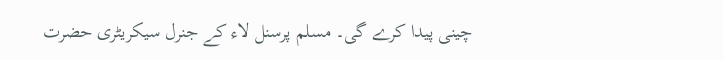چینی پیدا کرے گی۔ مسلم پرسنل لاء کے جنرل سیکریٹری حضرت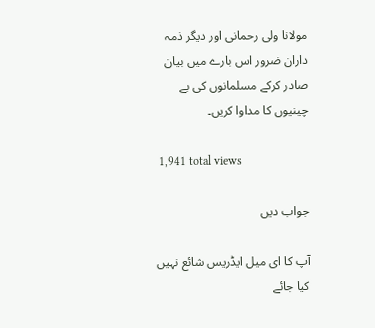مولانا ولی رحمانی اور دیگر ذمہ داران ضرور اس بارے میں بیان صادر کرکے مسلمانوں کی بے چینیوں کا مداوا کریں۔

 1,941 total views

جواب دیں

آپ کا ای میل ایڈریس شائع نہیں کیا جائے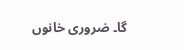گا۔ ضروری خانوں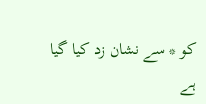کو * سے نشان زد کیا گیا ہے